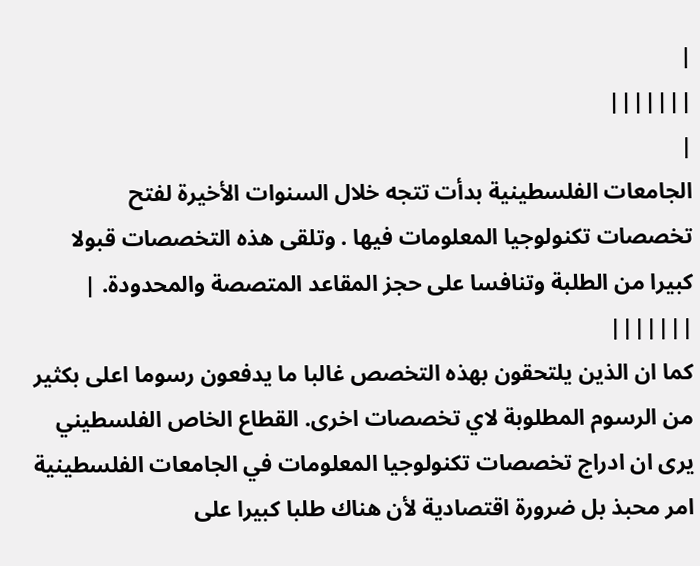|
|||||||
|
الجامعات الفلسطينية بدأت تتجه خلال السنوات الأخيرة لفتح تخصصات تكنولوجيا المعلومات فيها . وتلقى هذه التخصصات قبولا كبيرا من الطلبة وتنافسا على حجز المقاعد المتصصة والمحدودة. |
|||||||
كما ان الذين يلتحقون بهذه التخصص غالبا ما يدفعون رسوما اعلى بكثير من الرسوم المطلوبة لاي تخصصات اخرى. القطاع الخاص الفلسطيني يرى ان ادراج تخصصات تكنولوجيا المعلومات في الجامعات الفلسطينية امر محبذ بل ضرورة اقتصادية لأن هناك طلبا كبيرا على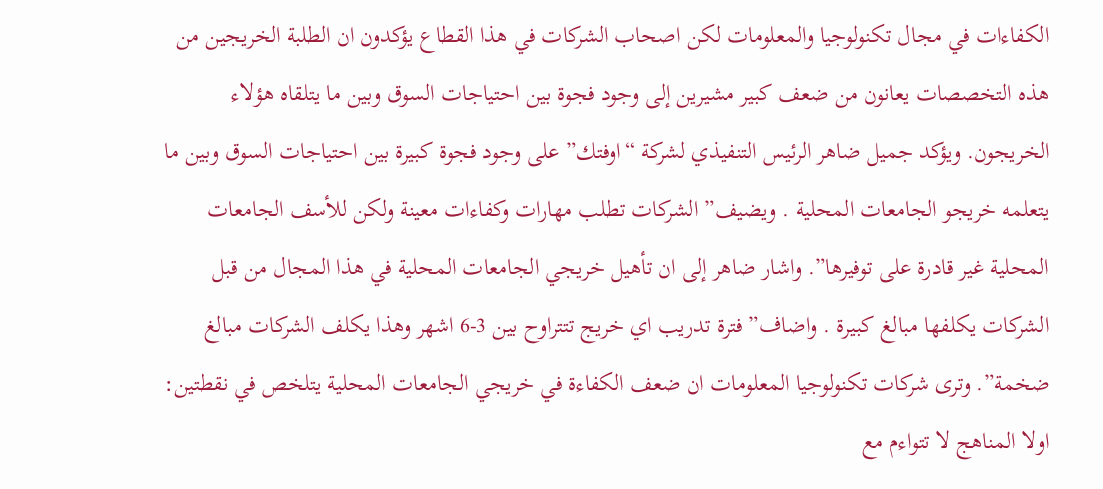الكفاءات في مجال تكنولوجيا والمعلومات لكن اصحاب الشركات في هذا القطاع يؤكدون ان الطلبة الخريجين من هذه التخصصات يعانون من ضعف كبير مشيرين إلى وجود فجوة بين احتياجات السوق وبين ما يتلقاه هؤلاء الخريجون. ويؤكد جميل ضاهر الرئيس التنفيذي لشركة “اوفتك” على وجود فجوة كبيرة بين احتياجات السوق وبين ما يتعلمه خريجو الجامعات المحلية . ويضيف” الشركات تطلب مهارات وكفاءات معينة ولكن للأسف الجامعات المحلية غير قادرة على توفيرها”. واشار ضاهر إلى ان تأهيل خريجي الجامعات المحلية في هذا المجال من قبل الشركات يكلفها مبالغ كبيرة . واضاف” فترة تدريب اي خريج تتتراوح بين 3-6 اشهر وهذا يكلف الشركات مبالغ ضخمة”. وترى شركات تكنولوجيا المعلومات ان ضعف الكفاءة في خريجي الجامعات المحلية يتلخص في نقطتين: اولا المناهج لا تتواءم مع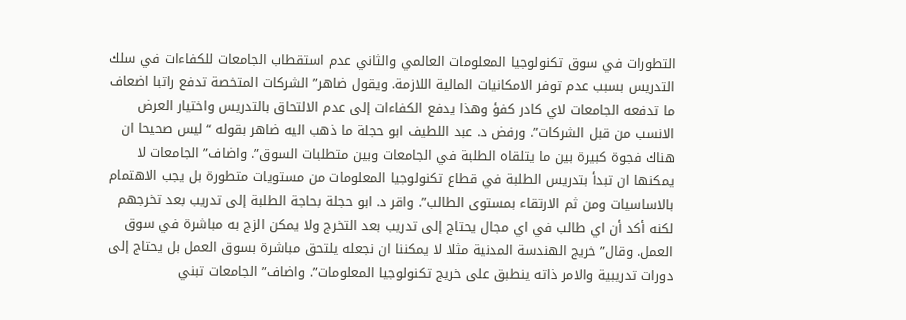التطورات في سوق تكنولوجيا المعلومات العالمي والثاني عدم استقطاب الجامعات للكفاءات في سلك التدريس بسبب عدم توفر الامكانيات المالية اللازمة. ويقول ضاهر” الشركات المتخصة تدفع راتبا اضعاف ما تدفعه الجامعات لاي كادر كفؤ وهذا يدفع الكفاءات إلى عدم الالتحاق بالتدريس واختيار العرض الانسب من قبل الشركات”. ورفض د. عبد اللطيف ابو حجلة ما ذهب اليه ضاهر بقوله “ليس صحيحا ان هناك فجوة كبيرة بين ما يتلقاه الطلبة في الجامعات وبين متطلبات السوق”. واضاف” الجامعات لا يمكنها ان تبدأ بتدريس الطلبة في قطاع تكنولوجيا المعلومات من مستويات متطورة بل يجب الاهتمام بالاساسيات ومن ثم الارتقاء بمستوى الطالب”. واقر د. ابو حجلة بحاجة الطلبة إلى تدريب بعد تخرجهم لكنه أكد أن اي طالب في اي مجال يحتاج إلى تدريب بعد التخرج ولا يمكن الزج به مباشرة في سوق العمل. وقال”خريج الهندسة المدنية مثلا لا يمكننا ان نجعله يلتحق مباشرة بسوق العمل بل يحتاج إلى دورات تدريبية والامر ذاته ينطبق على خريج تكنولوجيا المعلومات”. واضاف” الجامعات تبني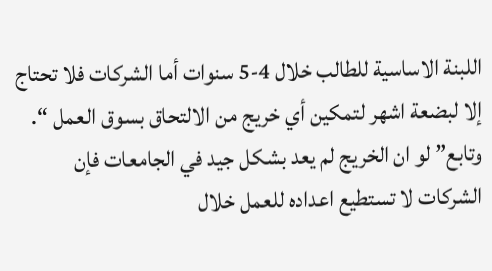اللبنة الاساسية للطالب خلال 4-5 سنوات أما الشركات فلا تحتاج إلا لبضعة اشهر لتمكين أي خريج من الالتحاق بسوق العمل “. وتابع” لو ان الخريج لم يعد بشكل جيد في الجامعات فإن الشركات لا تستطيع اعداده للعمل خلال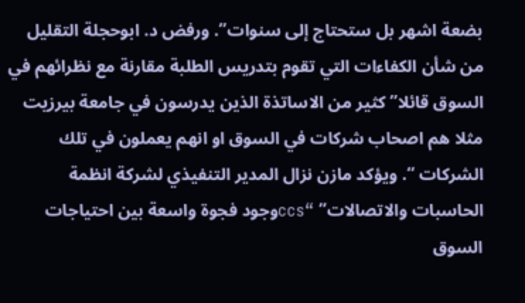بضعة اشهر بل ستحتاج إلى سنوات”. ورفض د. ابوحجلة التقليل من شأن الكفاءات التي تقوم بتدريس الطلبة مقارنة مع نظرائهم في السوق قائلا” كثير من الاساتذة الذين يدرسون في جامعة بيرزيت مثلا هم اصحاب شركات في السوق او انهم يعملون في تلك الشركات “. ويؤكد مازن نزال المدير التنفيذي لشركة انظمة الحاسبات والاتصالات” “ccsوجود فجوة واسعة بين احتياجات السوق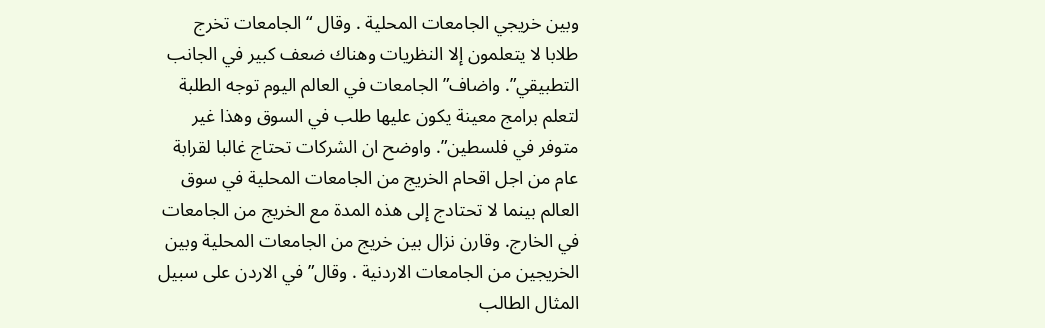وبين خريجي الجامعات المحلية . وقال “ الجامعات تخرج طلابا لا يتعلمون إلا النظريات وهناك ضعف كبير في الجانب التطبيقي”. واضاف” الجامعات في العالم اليوم توجه الطلبة لتعلم برامج معينة يكون عليها طلب في السوق وهذا غير متوفر في فلسطين”. واوضح ان الشركات تحتاج غالبا لقرابة عام من اجل اقحام الخريج من الجامعات المحلية في سوق العالم بينما لا تحتادج إلى هذه المدة مع الخريج من الجامعات في الخارج. وقارن نزال بين خريج من الجامعات المحلية وبين الخريجين من الجامعات الاردنية . وقال” في الاردن على سبيل المثال الطالب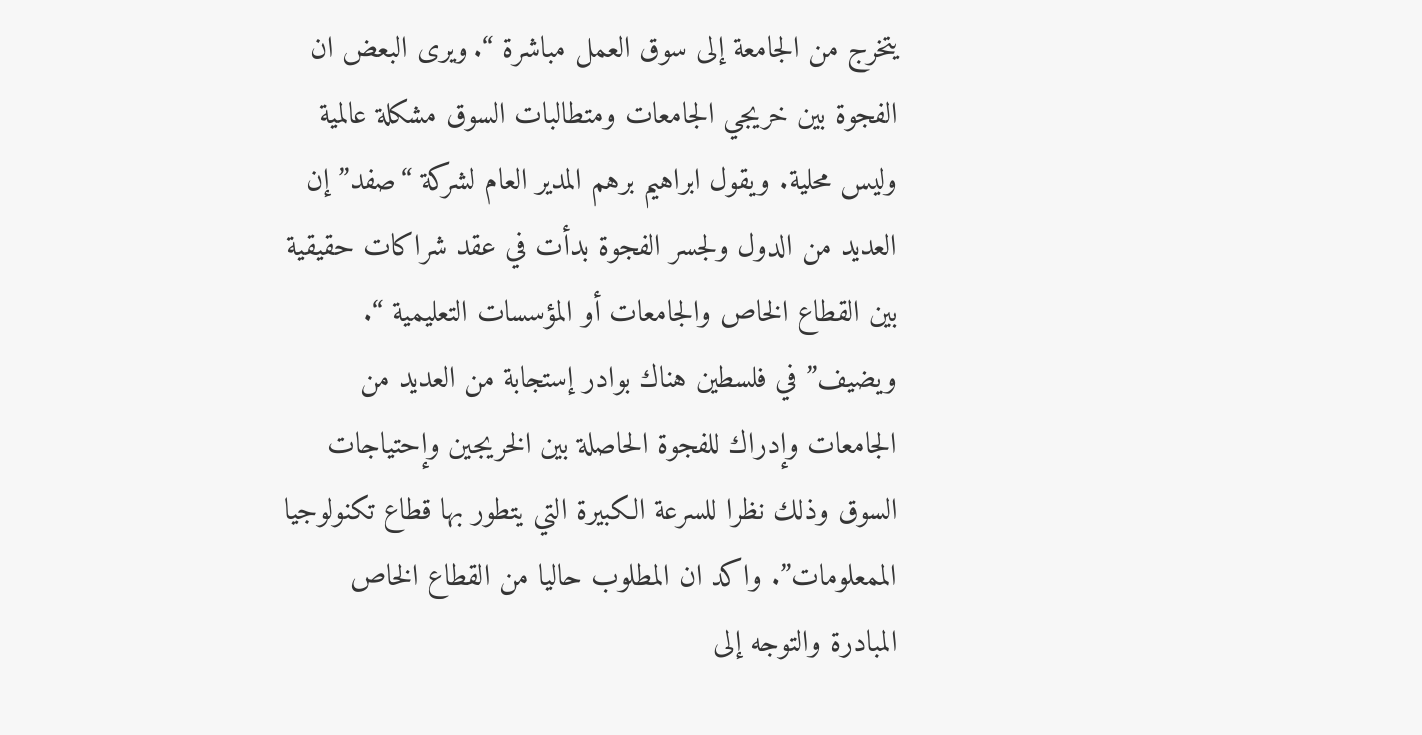يتخرج من الجامعة إلى سوق العمل مباشرة “. ويرى البعض ان الفجوة بين خريجي الجامعات ومتطالبات السوق مشكلة عالمية وليس محلية. ويقول ابراهيم برهم المدير العام لشركة “صفد” إن العديد من الدول ولجسر الفجوة بدأت في عقد شراكات حقيقية بين القطاع الخاص والجامعات أو المؤسسات التعليمية “. ويضيف” في فلسطين هناك بوادر إستجابة من العديد من الجامعات وإدراك للفجوة الحاصلة بين الخريجين وإحتياجات السوق وذلك نظرا للسرعة الكبيرة التي يتطور بها قطاع تكنولوجيا الممعلومات”. واكد ان المطلوب حاليا من القطاع الخاص المبادرة والتوجه إلى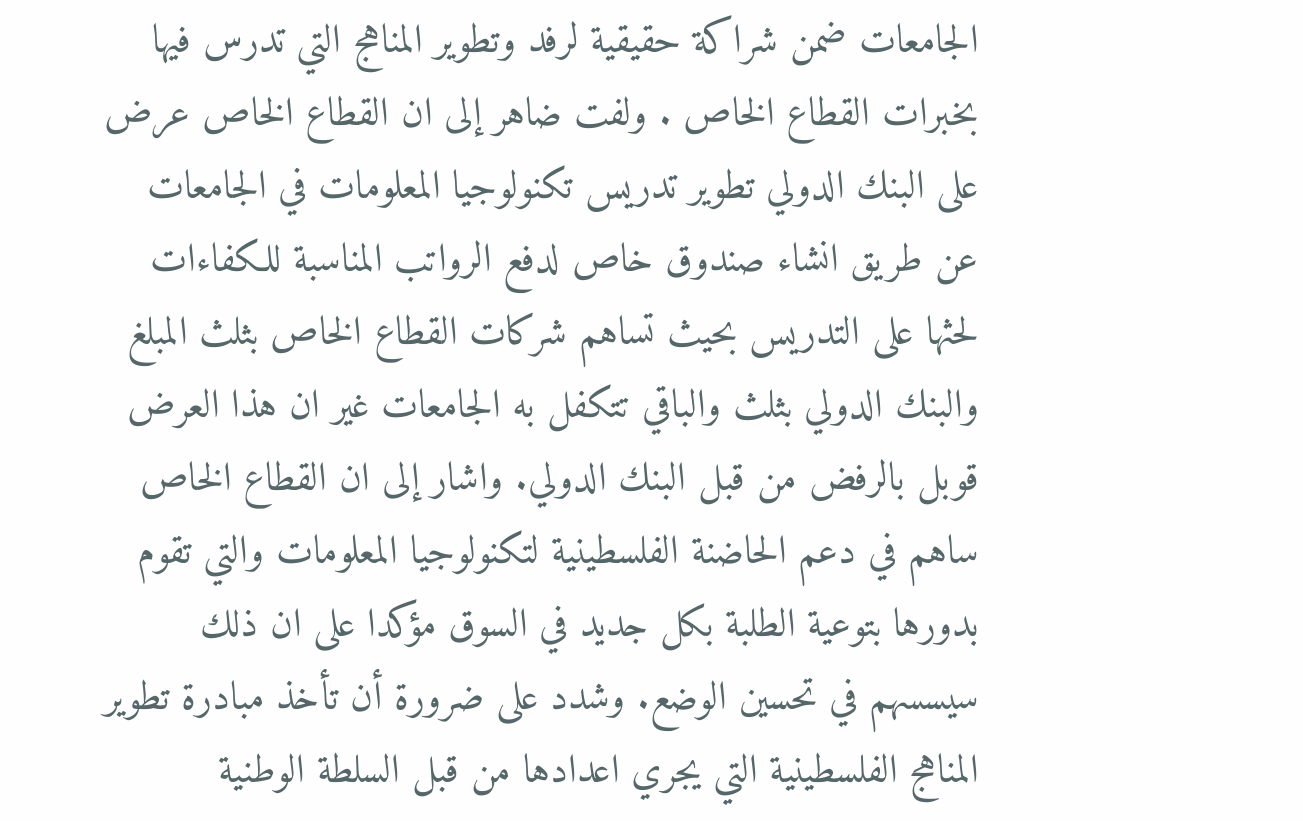الجامعات ضمن شراكة حقيقية لرفد وتطوير المناهج التي تدرس فيها بخبرات القطاع الخاص . ولفت ضاهر إلى ان القطاع الخاص عرض على البنك الدولي تطوير تدريس تكنولوجيا المعلومات في الجامعات عن طريق انشاء صندوق خاص لدفع الرواتب المناسبة للكفاءات لحثها على التدريس بحيث تساهم شركات القطاع الخاص بثلث المبلغ والبنك الدولي بثلث والباقي تتكفل به الجامعات غير ان هذا العرض قوبل بالرفض من قبل البنك الدولي. واشار إلى ان القطاع الخاص ساهم في دعم الحاضنة الفلسطينية لتكنولوجيا المعلومات والتي تقوم بدورها بتوعية الطلبة بكل جديد في السوق مؤكدا على ان ذلك سيسسهم في تحسين الوضع. وشدد على ضرورة أن تأخذ مبادرة تطوير المناهج الفلسطينية التي يجري اعدادها من قبل السلطة الوطنية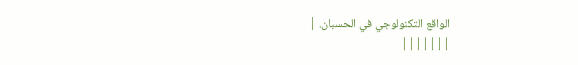الواقع التكنولوجي في الحسبان. |
|||||||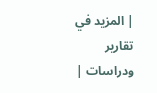| المزيد في تقارير ودراسات |